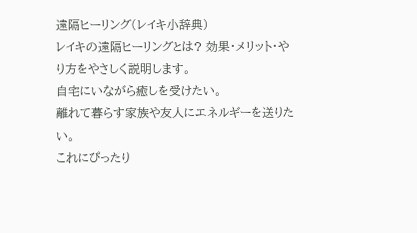遠隔ヒーリング(レイキ小辞典)
レイキの遠隔ヒーリングとは? 効果・メリット・やり方をやさしく説明します。
自宅にいながら癒しを受けたい。
離れて暮らす家族や友人にエネルギーを送りたい。
これにぴったり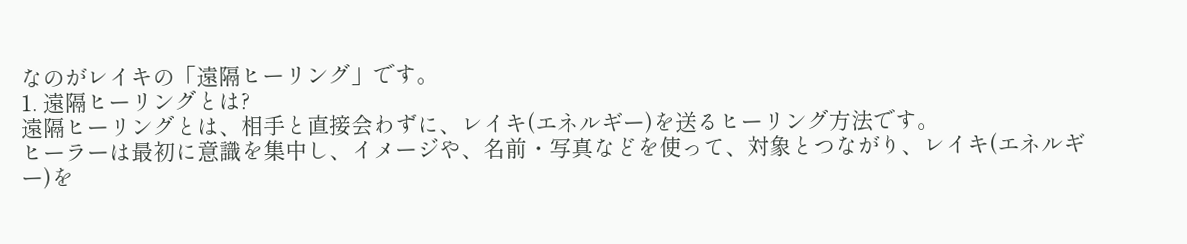なのがレイキの「遠隔ヒーリング」です。
1. 遠隔ヒーリングとは?
遠隔ヒーリングとは、相手と直接会わずに、レイキ(エネルギー)を送るヒーリング方法です。
ヒーラーは最初に意識を集中し、イメージや、名前・写真などを使って、対象とつながり、レイキ(エネルギー)を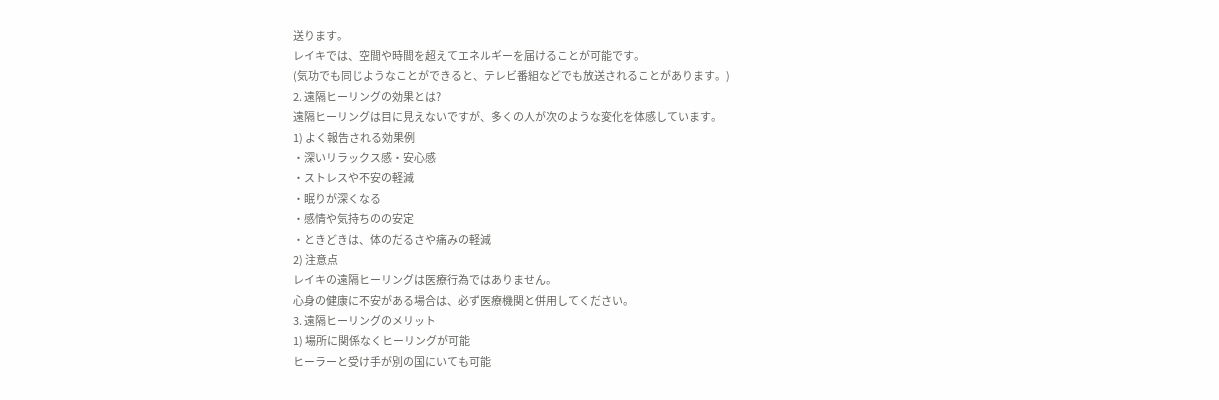送ります。
レイキでは、空間や時間を超えてエネルギーを届けることが可能です。
(気功でも同じようなことができると、テレビ番組などでも放送されることがあります。)
2. 遠隔ヒーリングの効果とは?
遠隔ヒーリングは目に見えないですが、多くの人が次のような変化を体感しています。
1) よく報告される効果例
・深いリラックス感・安心感
・ストレスや不安の軽減
・眠りが深くなる
・感情や気持ちのの安定
・ときどきは、体のだるさや痛みの軽減
2) 注意点
レイキの遠隔ヒーリングは医療行為ではありません。
心身の健康に不安がある場合は、必ず医療機関と併用してください。
3. 遠隔ヒーリングのメリット
1) 場所に関係なくヒーリングが可能
ヒーラーと受け手が別の国にいても可能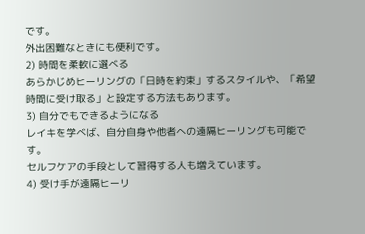です。
外出困難なときにも便利です。
2) 時間を柔軟に選べる
あらかじめヒーリングの「日時を約束」するスタイルや、「希望時間に受け取る」と設定する方法もあります。
3) 自分でもできるようになる
レイキを学べば、自分自身や他者への遠隔ヒーリングも可能です。
セルフケアの手段として習得する人も増えています。
4) 受け手が遠隔ヒーリ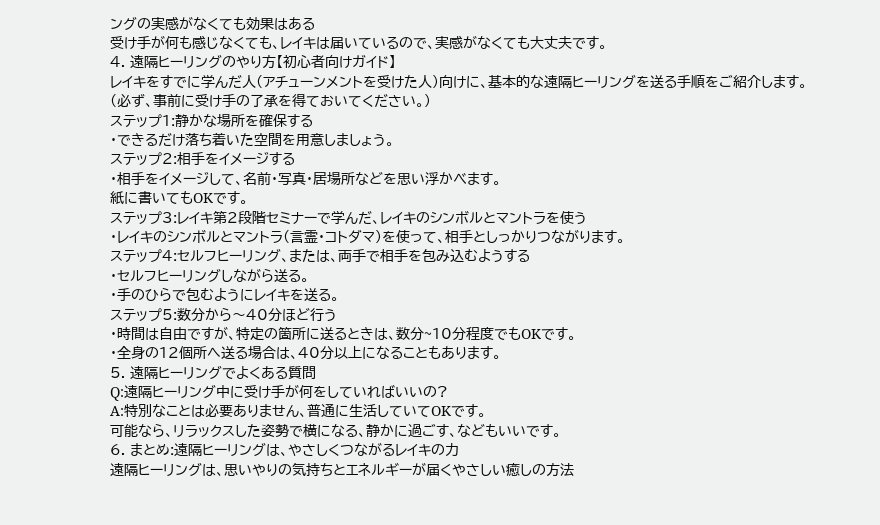ングの実感がなくても効果はある
受け手が何も感じなくても、レイキは届いているので、実感がなくても大丈夫です。
4. 遠隔ヒーリングのやり方【初心者向けガイド】
レイキをすでに学んだ人(アチューンメントを受けた人)向けに、基本的な遠隔ヒーリングを送る手順をご紹介します。
(必ず、事前に受け手の了承を得ておいてください。)
ステップ1:静かな場所を確保する
・できるだけ落ち着いた空間を用意しましょう。
ステップ2:相手をイメージする
・相手をイメージして、名前・写真・居場所などを思い浮かべます。
紙に書いてもOKです。
ステップ3:レイキ第2段階セミナーで学んだ、レイキのシンボルとマントラを使う
・レイキのシンボルとマントラ(言霊・コトダマ)を使って、相手としっかりつながります。
ステップ4:セルフヒーリング、または、両手で相手を包み込むようする
・セルフヒーリングしながら送る。
・手のひらで包むようにレイキを送る。
ステップ5:数分から〜40分ほど行う
・時間は自由ですが、特定の箇所に送るときは、数分~10分程度でもOKです。
・全身の12個所へ送る場合は、40分以上になることもあります。
5. 遠隔ヒーリングでよくある質問
Q:遠隔ヒーリング中に受け手が何をしていればいいの?
A:特別なことは必要ありません、普通に生活していてOKです。
可能なら、リラックスした姿勢で横になる、静かに過ごす、などもいいです。
6. まとめ:遠隔ヒーリングは、やさしくつながるレイキの力
遠隔ヒーリングは、思いやりの気持ちとエネルギーが届くやさしい癒しの方法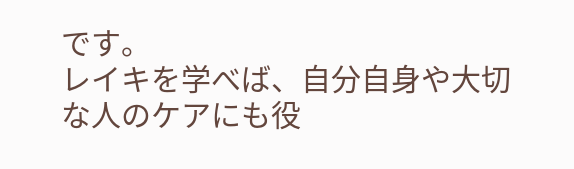です。
レイキを学べば、自分自身や大切な人のケアにも役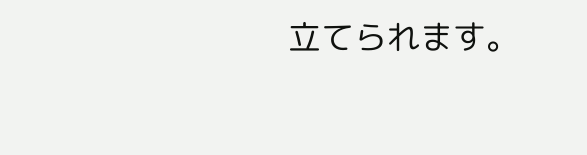立てられます。